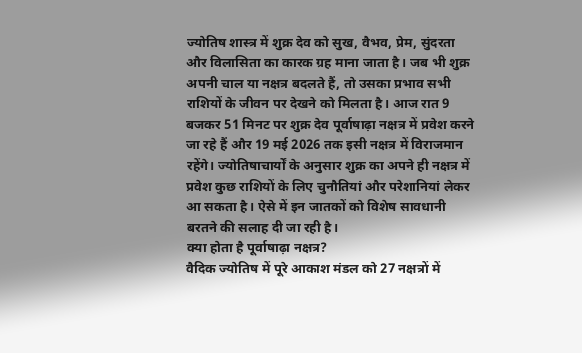ज्योतिष शास्त्र में शुक्र देव को सुख, वैभव, प्रेम, सुंदरता और विलासिता का कारक ग्रह माना जाता है। जब भी शुक्र अपनी चाल या नक्षत्र बदलते हैं, तो उसका प्रभाव सभी राशियों के जीवन पर देखने को मिलता है। आज रात 9 बजकर 51 मिनट पर शुक्र देव पूर्वाषाढ़ा नक्षत्र में प्रवेश करने जा रहे हैं और 19 मई 2026 तक इसी नक्षत्र में विराजमान रहेंगे। ज्योतिषाचार्यों के अनुसार शुक्र का अपने ही नक्षत्र में प्रवेश कुछ राशियों के लिए चुनौतियां और परेशानियां लेकर आ सकता है। ऐसे में इन जातकों को विशेष सावधानी बरतने की सलाह दी जा रही है।
क्या होता है पूर्वाषाढ़ा नक्षत्र?
वैदिक ज्योतिष में पूरे आकाश मंडल को 27 नक्षत्रों में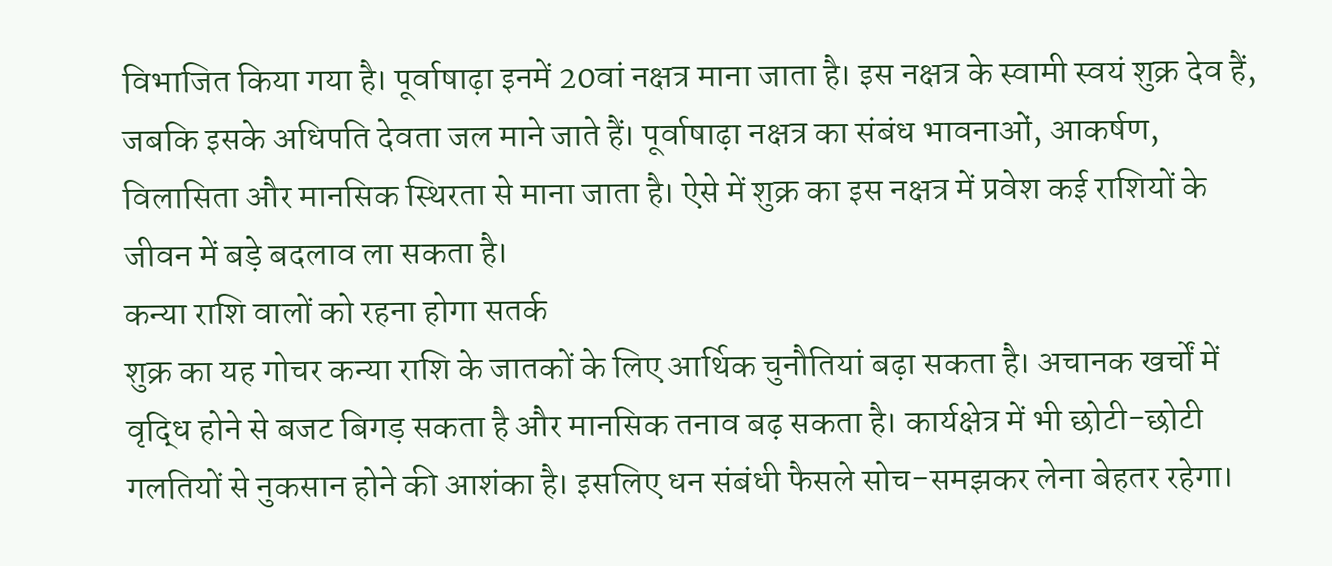विभाजित किया गया है। पूर्वाषाढ़ा इनमें 20वां नक्षत्र माना जाता है। इस नक्षत्र के स्वामी स्वयं शुक्र देव हैं, जबकि इसके अधिपति देवता जल माने जाते हैं। पूर्वाषाढ़ा नक्षत्र का संबंध भावनाओं, आकर्षण, विलासिता और मानसिक स्थिरता से माना जाता है। ऐसे में शुक्र का इस नक्षत्र में प्रवेश कई राशियों के जीवन में बड़े बदलाव ला सकता है।
कन्या राशि वालों को रहना होगा सतर्क
शुक्र का यह गोचर कन्या राशि के जातकों के लिए आर्थिक चुनौतियां बढ़ा सकता है। अचानक खर्चों में वृद्धि होने से बजट बिगड़ सकता है और मानसिक तनाव बढ़ सकता है। कार्यक्षेत्र में भी छोटी-छोटी गलतियों से नुकसान होने की आशंका है। इसलिए धन संबंधी फैसले सोच-समझकर लेना बेहतर रहेगा।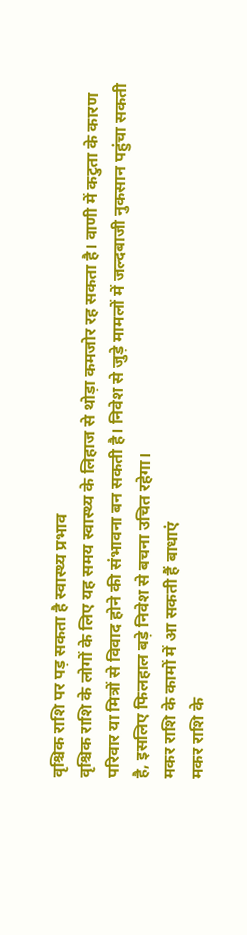वृश्चिक राशि पर पड़ सकता है स्वास्थ्य प्रभाव
वृश्चिक राशि के लोगों के लिए यह समय स्वास्थ्य के लिहाज से थोड़ा कमजोर रह सकता है। वाणी में कटुता के कारण परिवार या मित्रों से विवाद होने की संभावना बन सकती है। निवेश से जुड़े मामलों में जल्दबाजी नुकसान पहुंचा सकती है, इसलिए फिलहाल बड़े निवेश से बचना उचित रहेगा।
मकर राशि के कामों में आ सकती हैं बाधाएं
मकर राशि के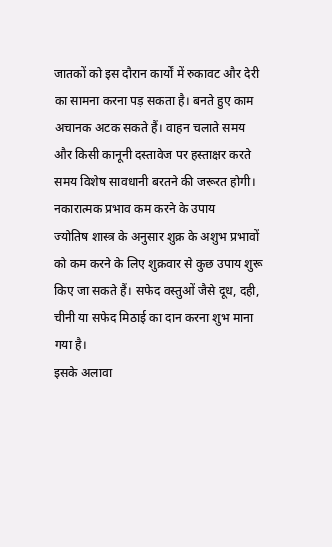जातकों को इस दौरान कार्यों में रुकावट और देरी का सामना करना पड़ सकता है। बनते हुए काम अचानक अटक सकते हैं। वाहन चलाते समय और किसी कानूनी दस्तावेज पर हस्ताक्षर करते समय विशेष सावधानी बरतने की जरूरत होगी।
नकारात्मक प्रभाव कम करने के उपाय
ज्योतिष शास्त्र के अनुसार शुक्र के अशुभ प्रभावों को कम करने के लिए शुक्रवार से कुछ उपाय शुरू किए जा सकते हैं। सफेद वस्तुओं जैसे दूध, दही, चीनी या सफेद मिठाई का दान करना शुभ माना गया है।
इसके अलावा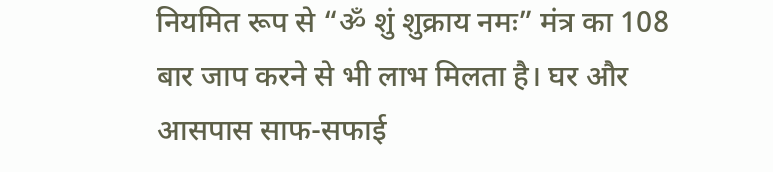नियमित रूप से “ॐ शुं शुक्राय नमः” मंत्र का 108 बार जाप करने से भी लाभ मिलता है। घर और आसपास साफ-सफाई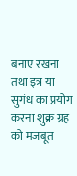बनाए रखना तथा इत्र या सुगंध का प्रयोग करना शुक्र ग्रह को मजबूत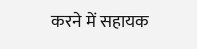करने में सहायक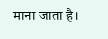माना जाता है।